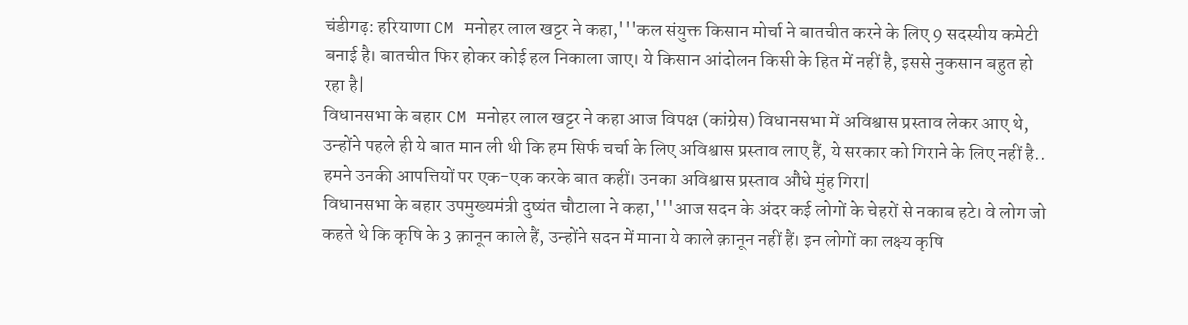चंडीगढ़: हरियाणा CM मनोहर लाल खट्टर ने कहा,'''कल संयुक्त किसान मोर्चा ने बातचीत करने के लिए 9 सदस्यीय कमेटी बनाई है। बातचीत फिर होकर कोई हल निकाला जाए। ये किसान आंदोलन किसी के हित में नहीं है, इससे नुकसान बहुत हो रहा है|
विधानसभा के बहार CM मनोहर लाल खट्टर ने कहा आज विपक्ष (कांग्रेस) विधानसभा में अविश्वास प्रस्ताव लेकर आए थे, उन्होंने पहले ही ये बात मान ली थी कि हम सिर्फ चर्चा के लिए अविश्वास प्रस्ताव लाए हैं, ये सरकार को गिराने के लिए नहीं है.. हमने उनकी आपत्तियों पर एक-एक करके बात कहीं। उनका अविश्वास प्रस्ताव औंधे मुंह गिरा|
विधानसभा के बहार उपमुख्यमंत्री दुष्यंत चौटाला ने कहा,'''आज सदन के अंदर कई लोगों के चेहरों से नकाब हटे। वे लोग जो कहते थे कि कृषि के 3 क़ानून काले हैं, उन्होंने सदन में माना ये काले क़ानून नहीं हैं। इन लोगों का लक्ष्य कृषि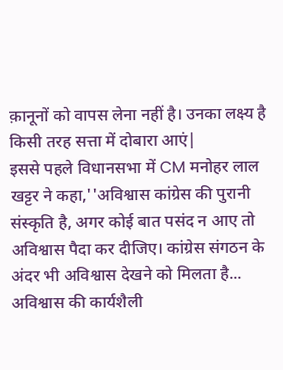क़ानूनों को वापस लेना नहीं है। उनका लक्ष्य है किसी तरह सत्ता में दोबारा आएं|
इससे पहले विधानसभा में CM मनोहर लाल खट्टर ने कहा,''अविश्वास कांग्रेस की पुरानी संस्कृति है, अगर कोई बात पसंद न आए तो अविश्वास पैदा कर दीजिए। कांग्रेस संगठन के अंदर भी अविश्वास देखने को मिलता है... अविश्वास की कार्यशैली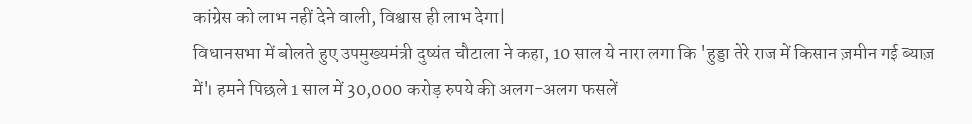कांग्रेस को लाभ नहीं देने वाली, विश्वास ही लाभ देगा|
विधानसभा में बोलते हुए उपमुख्यमंत्री दुष्यंत चौटाला ने कहा, 10 साल ये नारा लगा कि 'हुड्डा तेरे राज में किसान ज़मीन गई ब्याज़ में'। हमने पिछले 1 साल में 30,000 करोड़ रुपये की अलग-अलग फसलें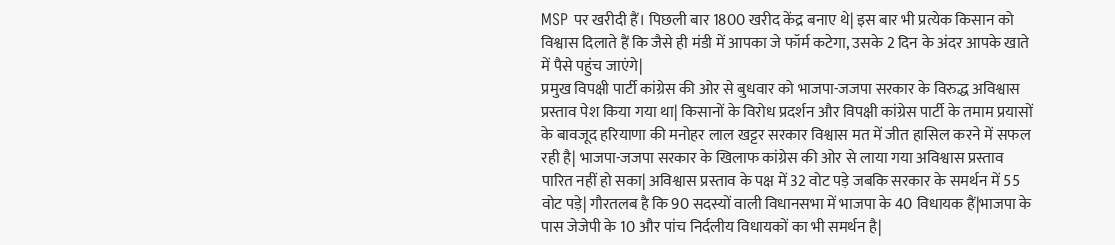MSP पर खरीदी हैं। पिछली बार 1800 खरीद केंद्र बनाए थे| इस बार भी प्रत्येक किसान को विश्वास दिलाते हैं कि जैसे ही मंडी में आपका जे फॉर्म कटेगा, उसके 2 दिन के अंदर आपके खाते में पैसे पहुंच जाएंगे|
प्रमुख विपक्षी पार्टी कांग्रेस की ओर से बुधवार को भाजपा-जजपा सरकार के विरुद्ध अविश्वास प्रस्ताव पेश किया गया था| किसानों के विरोध प्रदर्शन और विपक्षी कांग्रेस पार्टी के तमाम प्रयासों के बावजूद हरियाणा की मनोहर लाल खट्टर सरकार विश्वास मत में जीत हासिल करने में सफल रही है| भाजपा-जजपा सरकार के खिलाफ कांग्रेस की ओर से लाया गया अविश्वास प्रस्ताव पारित नहीं हो सका| अविश्वास प्रस्ताव के पक्ष में 32 वोट पड़े जबकि सरकार के समर्थन में 55 वोट पड़े| गौरतलब है कि 90 सदस्यों वाली विधानसभा में भाजपा के 40 विधायक हैं|भाजपा के पास जेजेपी के 10 और पांच निर्दलीय विधायकों का भी समर्थन है|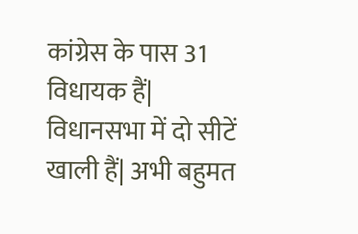कांग्रेस के पास 31 विधायक हैं| विधानसभा में दो सीटें खाली हैं| अभी बहुमत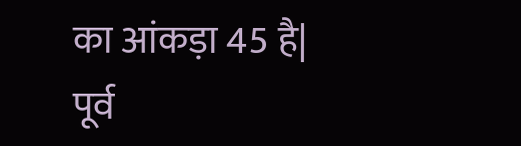का आंकड़ा 45 है|
पूर्व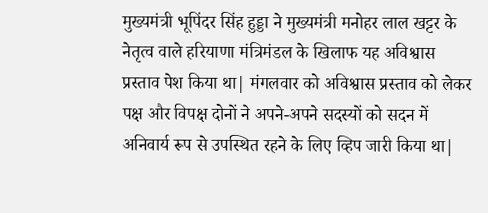मुख्यमंत्री भूपिंदर सिंह हुड्डा ने मुख्यमंत्री मनोहर लाल खट्टर के नेतृत्व वाले हरियाणा मंत्रिमंडल के खिलाफ यह अविश्वास प्रस्ताव पेश किया था| मंगलवार को अविश्वास प्रस्ताव को लेकर पक्ष और विपक्ष दोनों ने अपने-अपने सदस्यों को सदन में अनिवार्य रूप से उपस्थित रहने के लिए व्हिप जारी किया था|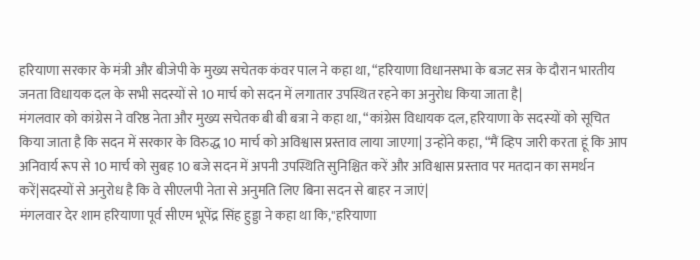हरियाणा सरकार के मंत्री और बीजेपी के मुख्य सचेतक कंवर पाल ने कहा था, “हरियाणा विधानसभा के बजट सत्र के दौरान भारतीय जनता विधायक दल के सभी सदस्यों से 10 मार्च को सदन में लगातार उपस्थित रहने का अनुरोध किया जाता है|
मंगलवार को कांग्रेस ने वरिष्ठ नेता और मुख्य सचेतक बी बी बत्रा ने कहा था, “कांग्रेस विधायक दल, हरियाणा के सदस्यों को सूचित किया जाता है कि सदन में सरकार के विरुद्ध 10 मार्च को अविश्वास प्रस्ताव लाया जाएगा| उन्होंने कहा, “मैं व्हिप जारी करता हूं कि आप अनिवार्य रूप से 10 मार्च को सुबह 10 बजे सदन में अपनी उपस्थिति सुनिश्चित करें और अविश्वास प्रस्ताव पर मतदान का समर्थन करें|सदस्यों से अनुरोध है कि वे सीएलपी नेता से अनुमति लिए बिना सदन से बाहर न जाएं|
मंगलवार देर शाम हरियाणा पूर्व सीएम भूपेंद्र सिंह हुड्डा ने कहा था कि,''हरियाणा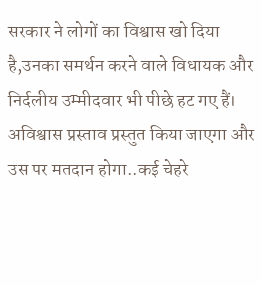सरकार ने लोगों का विश्वास खो दिया है,उनका समर्थन करने वाले विधायक और निर्दलीय उम्मीदवार भी पीछे हट गए हैं। अविश्वास प्रस्ताव प्रस्तुत किया जाएगा और उस पर मतदान होगा..कई चेहरे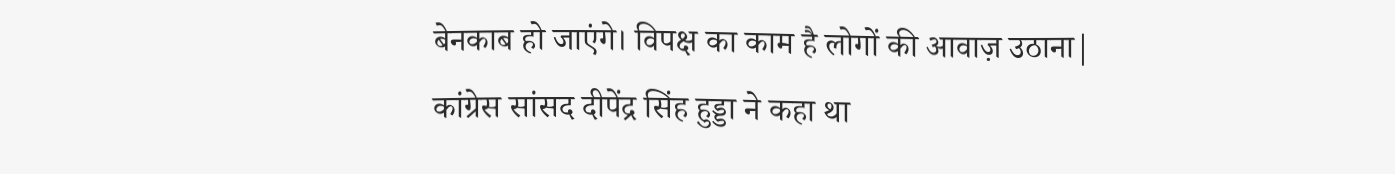बेनकाब हो जाएंगे। विपक्ष का काम है लोगों की आवाज़ उठाना|
कांग्रेस सांसद दीपेंद्र सिंह हुड्डा ने कहा था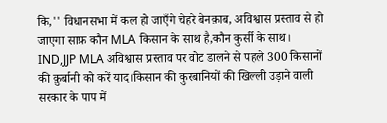कि,'' विधानसभा में कल हो जाएँगे चेहरे बेनक़ाब, अविश्वास प्रस्ताव से हो जाएगा साफ़ कौन MLA किसान के साथ है,कौन कुर्सी के साथ। IND,JJP MLA अविश्वास प्रस्ताव पर वोट डालने से पहले 300 किसानों की क़ुर्बानी को करें याद।किसान की कुरबानियों की खिल्ली उड़ाने वाली सरकार के पाप में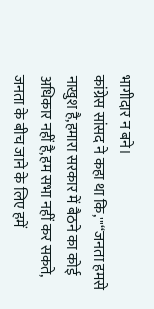भागीदार न बने।
कांग्रेस सांसद ने कहा था कि,'''“जनता हमसे नाखुश है,हमारा सरकार में बैठने का कोई अधिकार नहीं है,हम सभा नहीं कर सकते, जनता के बीच जाने के लिए हमें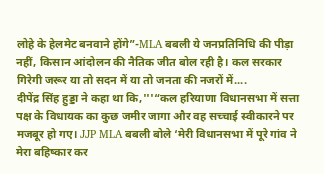लोहे के हेलमेट बनवाने होंगे”-MLA बबली ये जनप्रतिनिधि की पीड़ा नहीं, किसान आंदोलन की नैतिक जीत बोल रही है। कल सरकार गिरेगी जरूर या तो सदन में या तो जनता की नजरों में....
दीपेंद्र सिंह हुड्डा ने कहा था कि,'''“कल हरियाणा विधानसभा में सत्ता पक्ष के विधायक का कुछ जमीर जागा और वह सच्चाई स्वीकारने पर मजबूर हो गए। JJP MLA बबली बोले ‘मेरी विधानसभा में पूरे गांव ने मेरा बहिष्कार कर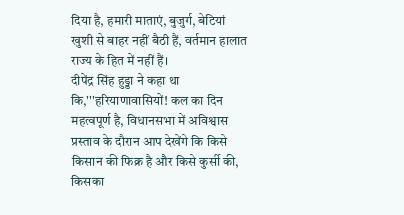दिया है, हमारी माताएं, बुजुर्ग, बेटियां खुशी से बाहर नहीं बैठी हैं, वर्तमान हालात राज्य के हित में नहीं हैं।
दीपेंद्र सिंह हुड्डा ने कहा था कि,'''हरियाणावासियों! कल का दिन महत्वपूर्ण है, विधानसभा में अविश्वास प्रस्ताव के दौरान आप देखेंगे कि किसे किसान की फिक्र है और किसे कुर्सी की, किसका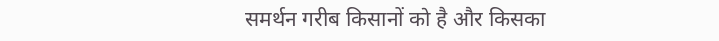समर्थन गरीब किसानों को है और किसका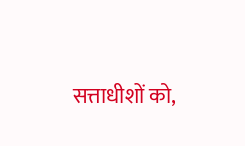सत्ताधीशों को,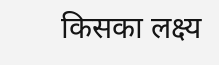किसका लक्ष्य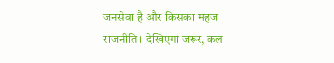जनसेवा है और किसका महज राजनीति। देखिएगा जरूर, कल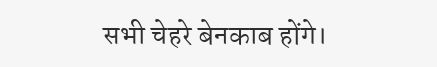सभी चेहरे बेनकाब होंगे।